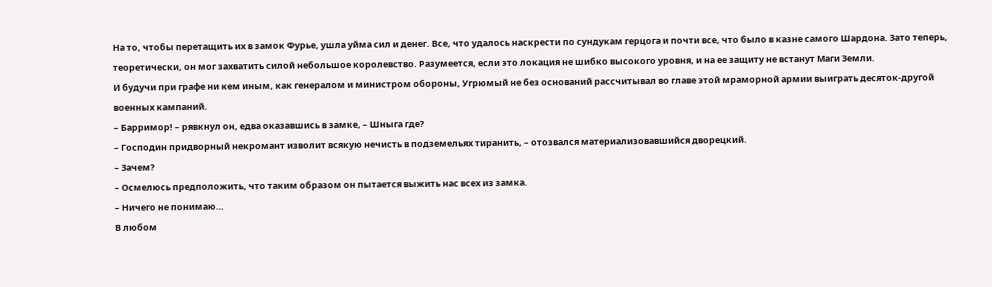На то, чтобы перетащить их в замок Фурье, ушла уйма сил и денег. Все, что удалось наскрести по сундукам герцога и почти все, что было в казне самого Шардона. Зато теперь, теоретически, он мог захватить силой небольшое королевство. Разумеется, если это локация не шибко высокого уровня, и на ее защиту не встанут Маги Земли.
И будучи при графе ни кем иным, как генералом и министром обороны, Угрюмый не без оснований рассчитывал во главе этой мраморной армии выиграть десяток-другой военных кампаний.
– Барримор! – рявкнул он, едва оказавшись в замке, – Шныга где?
– Господин придворный некромант изволит всякую нечисть в подземельях тиранить, – отозвался материализовавшийся дворецкий.
– Зачем?
– Осмелюсь предположить, что таким образом он пытается выжить нас всех из замка.
– Ничего не понимаю…
В любом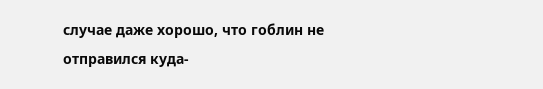случае даже хорошо, что гоблин не отправился куда-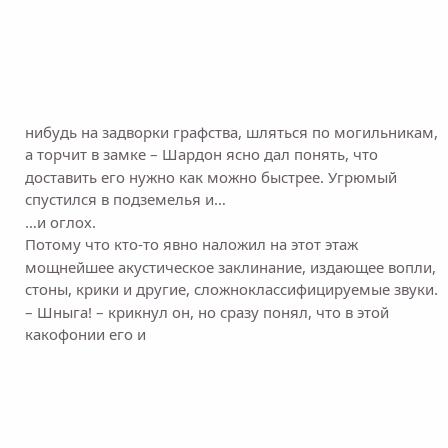нибудь на задворки графства, шляться по могильникам, а торчит в замке – Шардон ясно дал понять, что доставить его нужно как можно быстрее. Угрюмый спустился в подземелья и…
…и оглох.
Потому что кто-то явно наложил на этот этаж мощнейшее акустическое заклинание, издающее вопли, стоны, крики и другие, сложноклассифицируемые звуки.
– Шныга! – крикнул он, но сразу понял, что в этой какофонии его и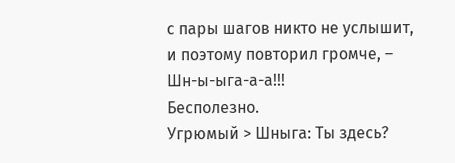с пары шагов никто не услышит, и поэтому повторил громче, – Шн-ы-ыга-а-а!!!
Бесполезно.
Угрюмый > Шныга: Ты здесь?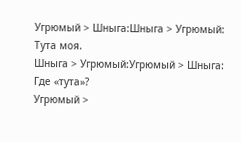Угрюмый > Шныга:Шныга > Угрюмый: Тута моя.
Шныга > Угрюмый:Угрюмый > Шныга: Где «тута»?
Угрюмый >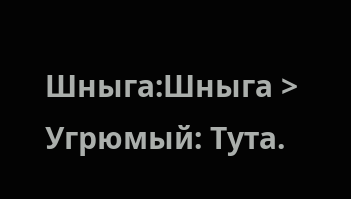Шныга:Шныга > Угрюмый: Тута.